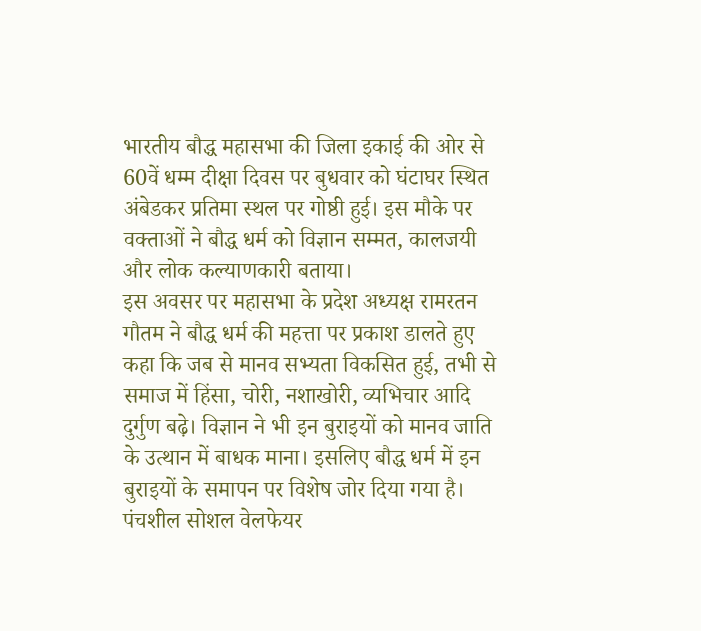भारतीय बौद्ध महासभा की जिला इकाई की ओर से 60वें धम्म दीक्षा दिवस पर बुधवार को घंटाघर स्थित अंबेडकर प्रतिमा स्थल पर गोष्ठी हुई। इस मौके पर वक्ताओं ने बौद्ध धर्म को विज्ञान सम्मत, कालजयी और लोक कल्याणकारी बताया।
इस अवसर पर महासभा के प्रदेश अध्यक्ष रामरतन गौतम ने बौद्ध धर्म की महत्ता पर प्रकाश डालते हुए कहा कि जब से मानव सभ्यता विकसित हुई, तभी से समाज में हिंसा, चोरी, नशाखोरी, व्यभिचार आदि दुर्गुण बढ़े। विज्ञान ने भी इन बुराइयों को मानव जाति के उत्थान में बाधक माना। इसलिए बौद्ध धर्म में इन बुराइयों के समापन पर विशेष जोर दिया गया है।
पंचशील सोशल वेलफेयर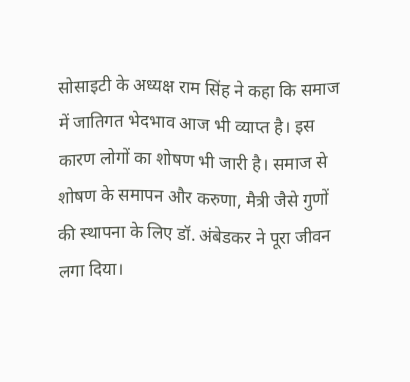सोसाइटी के अध्यक्ष राम सिंह ने कहा कि समाज में जातिगत भेदभाव आज भी व्याप्त है। इस कारण लोगों का शोषण भी जारी है। समाज से शोषण के समापन और करुणा, मैत्री जैसे गुणों की स्थापना के लिए डॉ. अंबेडकर ने पूरा जीवन लगा दिया।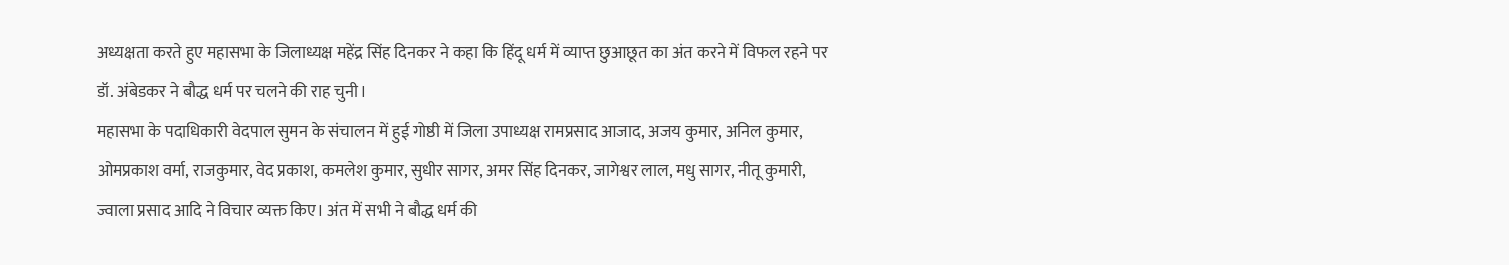अध्यक्षता करते हुए महासभा के जिलाध्यक्ष महेंद्र सिंह दिनकर ने कहा कि हिंदू धर्म में व्याप्त छुआछूत का अंत करने में विफल रहने पर डॉ. अंबेडकर ने बौद्ध धर्म पर चलने की राह चुनी।
महासभा के पदाधिकारी वेदपाल सुमन के संचालन में हुई गोष्ठी में जिला उपाध्यक्ष रामप्रसाद आजाद, अजय कुमार, अनिल कुमार, ओमप्रकाश वर्मा, राजकुमार, वेद प्रकाश, कमलेश कुमार, सुधीर सागर, अमर सिंह दिनकर, जागेश्वर लाल, मधु सागर, नीतू कुमारी, ज्वाला प्रसाद आदि ने विचार व्यक्त किए। अंत में सभी ने बौद्ध धर्म की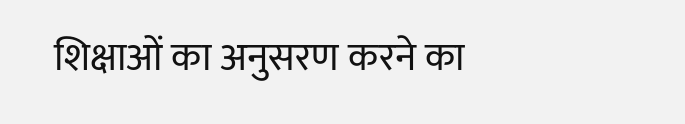शिक्षाओं का अनुसरण करने का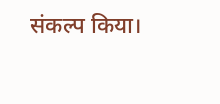संकल्प किया।